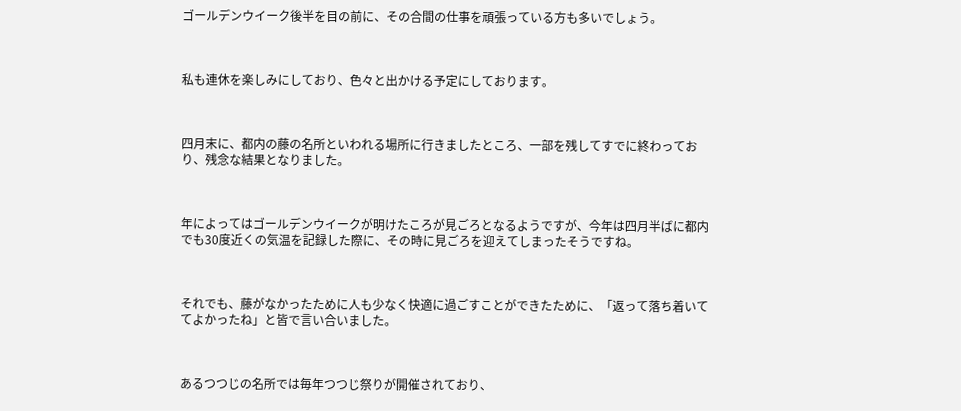ゴールデンウイーク後半を目の前に、その合間の仕事を頑張っている方も多いでしょう。



私も連休を楽しみにしており、色々と出かける予定にしております。



四月末に、都内の藤の名所といわれる場所に行きましたところ、一部を残してすでに終わっており、残念な結果となりました。



年によってはゴールデンウイークが明けたころが見ごろとなるようですが、今年は四月半ばに都内でも30度近くの気温を記録した際に、その時に見ごろを迎えてしまったそうですね。



それでも、藤がなかったために人も少なく快適に過ごすことができたために、「返って落ち着いててよかったね」と皆で言い合いました。



あるつつじの名所では毎年つつじ祭りが開催されており、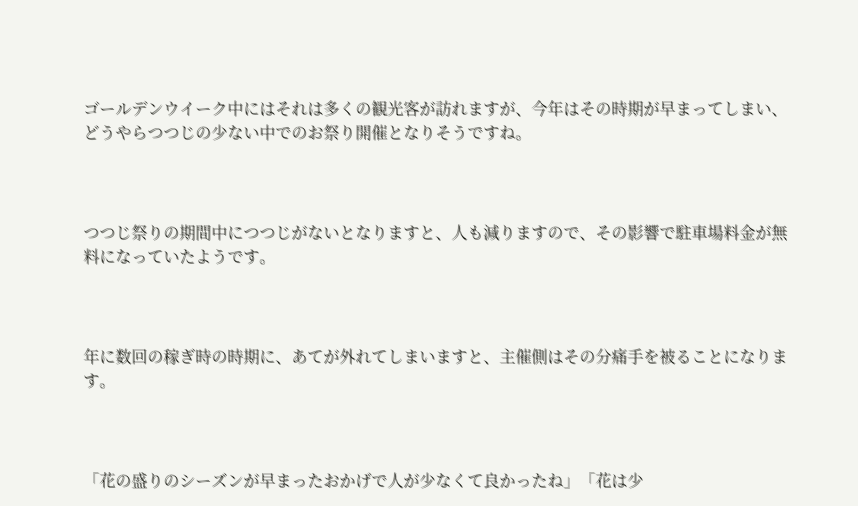ゴールデンウイーク中にはそれは多くの観光客が訪れますが、今年はその時期が早まってしまい、どうやらつつじの少ない中でのお祭り開催となりそうですね。



つつじ祭りの期間中につつじがないとなりますと、人も減りますので、その影響で駐車場料金が無料になっていたようです。



年に数回の稼ぎ時の時期に、あてが外れてしまいますと、主催側はその分痛手を被ることになります。



「花の盛りのシーズンが早まったおかげで人が少なくて良かったね」「花は少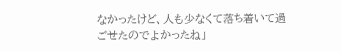なかったけど、人も少なくて落ち着いて過ごせたのでよかったね」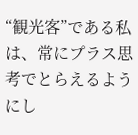“観光客”である私は、常にプラス思考でとらえるようにし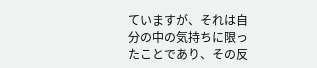ていますが、それは自分の中の気持ちに限ったことであり、その反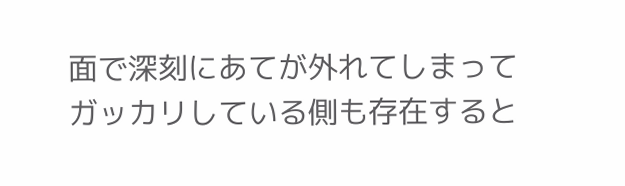面で深刻にあてが外れてしまってガッカリしている側も存在すると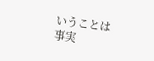いうことは事実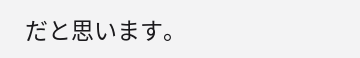だと思います。